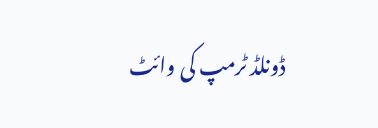ڈونلڈ ٹرمپ کی وائٹ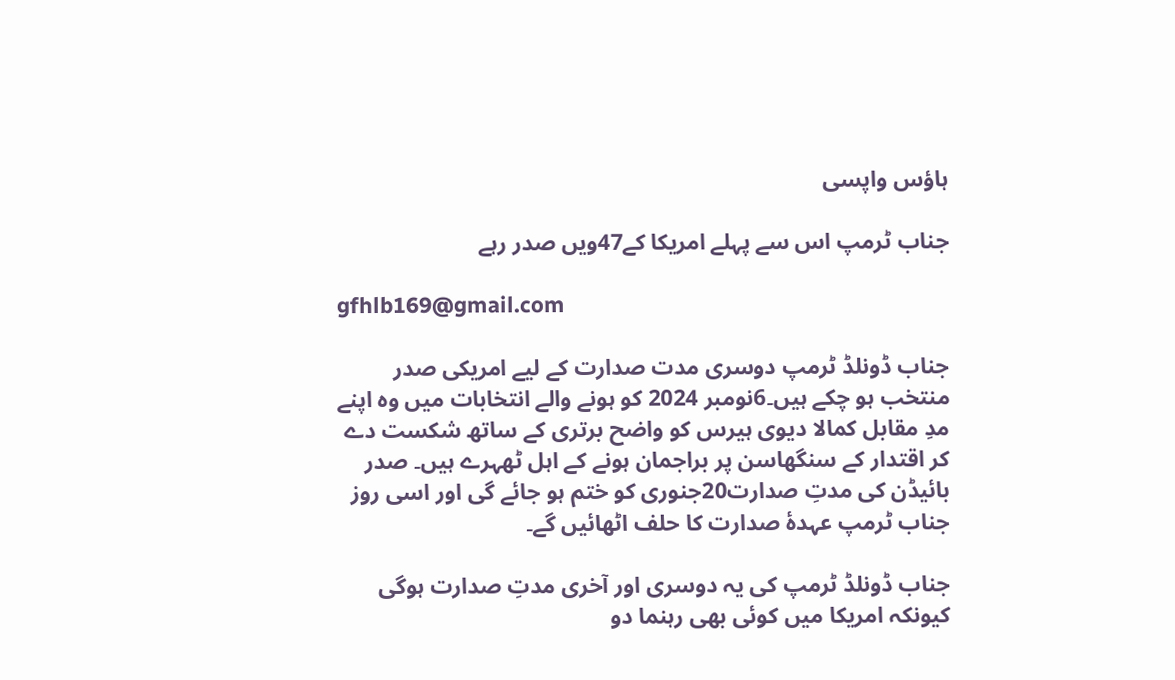ہاؤس واپسی

جناب ٹرمپ اس سے پہلے امریکا کے47ویں صدر رہے

gfhlb169@gmail.com

جناب ڈونلڈ ٹرمپ دوسری مدت صدارت کے لیے امریکی صدر منتخب ہو چکے ہیں۔6نومبر 2024 کو ہونے والے انتخابات میں وہ اپنے مدِ مقابل کمالا دیوی ہیرس کو واضح برتری کے ساتھ شکست دے کر اقتدار کے سنگھاسن پر براجمان ہونے کے اہل ٹھہرے ہیں۔ صدر بائیڈن کی مدتِ صدارت20جنوری کو ختم ہو جائے گی اور اسی روز جناب ٹرمپ عہدۂ صدارت کا حلف اٹھائیں گے۔

جناب ڈونلڈ ٹرمپ کی یہ دوسری اور آخری مدتِ صدارت ہوگی کیونکہ امریکا میں کوئی بھی رہنما دو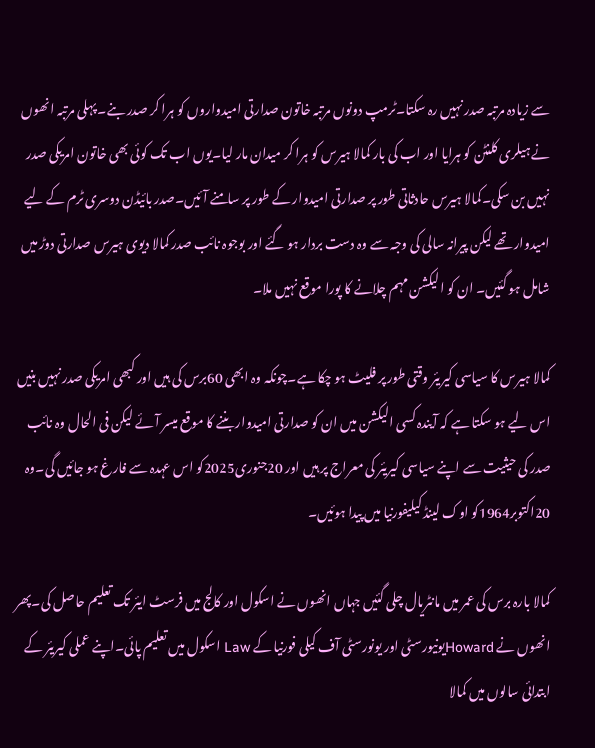سے زیادہ مرتبہ صدر نہیں رہ سکتا۔ٹرمپ دونوں مرتبہ خاتون صدارتی امیدواروں کو ہرا کر صدر بنے۔ پہلی مرتبہ انھوں نے ہیلری کلنٹن کو ہرایا اور اب کی بار کمالا ہیرس کو ہرا کر میدان مار لیا۔یوں اب تک کوئی بھی خاتون امریکی صدر نہیں بن سکی۔کمالا ہیرس حادثاتی طور پر صدارتی امیدوار کے طور پر سامنے آئیں۔صدر بائیڈن دوسری ٹرم کے لیے امیدوار تھے لیکن پیرانہ سالی کی وجہ سے وہ دست بردار ہو گئے اور بوجوہ نائب صدر کمالا دیوی ہیرس صدارتی دوڑ میں شامل ہو گئیں۔ ان کو الیکشن مہم چلانے کا پورا موقع نہیں ملا۔

کمالا ہیرس کا سیاسی کیریئر وقتی طور پر فلیٹ ہو چکا ہے۔چونکہ وہ ابھی 60برس کی ہیں اور کبھی امریکی صدر نہیں بنیں اس لیے ہو سکتا ہے کہ آیندہ کسی الیکشن میں ان کو صدارتی امیدوار بننے کا موقع میسر آئے لیکن فی الحال وہ نائب صدر کی حیثیت سے اپنے سیاسی کیریئر کی معراج پر ہیں اور 20جنوری2025کو اس عہدہ سے فارغ ہو جائیں گی۔وہ 20اکتوبر1964کو اوک لینڈ کیلیفورنیا میں پیدا ہوئیں۔

کمالا بارہ برس کی عمر میں مانٹریال چلی گئیں جہاں انھوں نے اسکول اور کالج میں فرسٹ ایئر تک تعلیم حاصل کی۔پھر انھوں نے Howardیونیورسٹی اور یونورسٹی آف کیلی فورنیا کے Law اسکول میں تعلیم پائی۔اپنے عملی کیریئر کے ابتدائی سالوں میں کمالا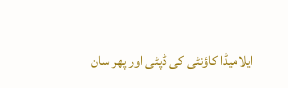ایلامیڈا کاؤنٹی کی ڈپٹی اور پھر سان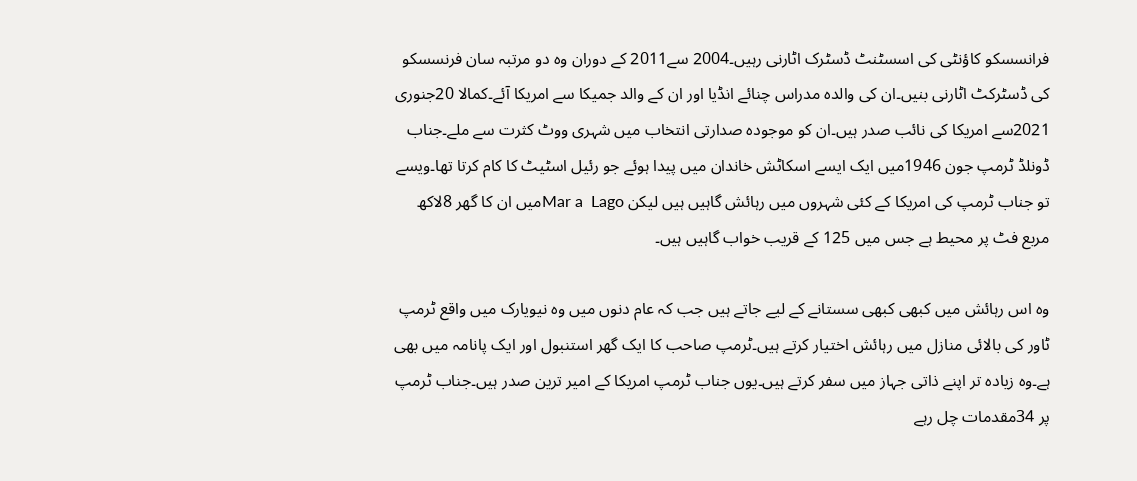فرانسسکو کاؤنٹی کی اسسٹنٹ ڈسٹرک اٹارنی رہیں۔2004 سے2011 کے دوران وہ دو مرتبہ سان فرنسسکو کی ڈسٹرکٹ اٹارنی بنیں۔ان کی والدہ مدراس چنائے انڈیا اور ان کے والد جمیکا سے امریکا آئے۔کمالا 20جنوری 2021سے امریکا کی نائب صدر ہیں۔ان کو موجودہ صدارتی انتخاب میں شہری ووٹ کثرت سے ملے۔جناب ڈونلڈ ٹرمپ جون 1946میں ایک ایسے اسکاٹش خاندان میں پیدا ہوئے جو رئیل اسٹیٹ کا کام کرتا تھا۔ویسے تو جناب ٹرمپ کی امریکا کے کئی شہروں میں رہائش گاہیں ہیں لیکن Mar a  Lagoمیں ان کا گھر 8لاکھ مربع فٹ پر محیط ہے جس میں 125 کے قریب خواب گاہیں ہیں۔

وہ اس رہائش میں کبھی کبھی سستانے کے لیے جاتے ہیں جب کہ عام دنوں میں وہ نیویارک میں واقع ٹرمپ ٹاور کی بالائی منازل میں رہائش اختیار کرتے ہیں۔ٹرمپ صاحب کا ایک گھر استنبول اور ایک پانامہ میں بھی ہے۔وہ زیادہ تر اپنے ذاتی جہاز میں سفر کرتے ہیں۔یوں جناب ٹرمپ امریکا کے امیر ترین صدر ہیں۔جناب ٹرمپ پر 34مقدمات چل رہے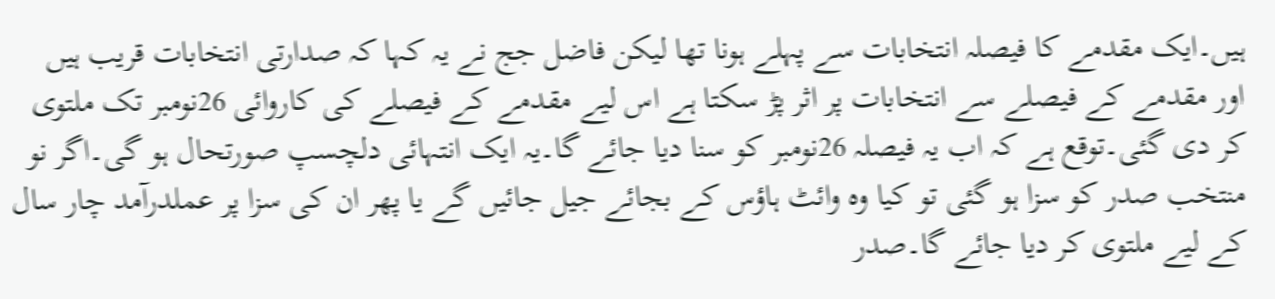ہیں۔ایک مقدمے کا فیصلہ انتخابات سے پہلے ہونا تھا لیکن فاضل جج نے یہ کہا کہ صدارتی انتخابات قریب ہیں اور مقدمے کے فیصلے سے انتخابات پر اثر پڑ سکتا ہے اس لیے مقدمے کے فیصلے کی کاروائی 26نومبر تک ملتوی کر دی گئی۔توقع ہے کہ اب یہ فیصلہ 26نومبر کو سنا دیا جائے گا۔یہ ایک انتہائی دلچسپ صورتحال ہو گی۔اگر نو منتخب صدر کو سزا ہو گئی تو کیا وہ وائٹ ہاؤس کے بجائے جیل جائیں گے یا پھر ان کی سزا پر عملدرآمد چار سال کے لیے ملتوی کر دیا جائے گا۔صدر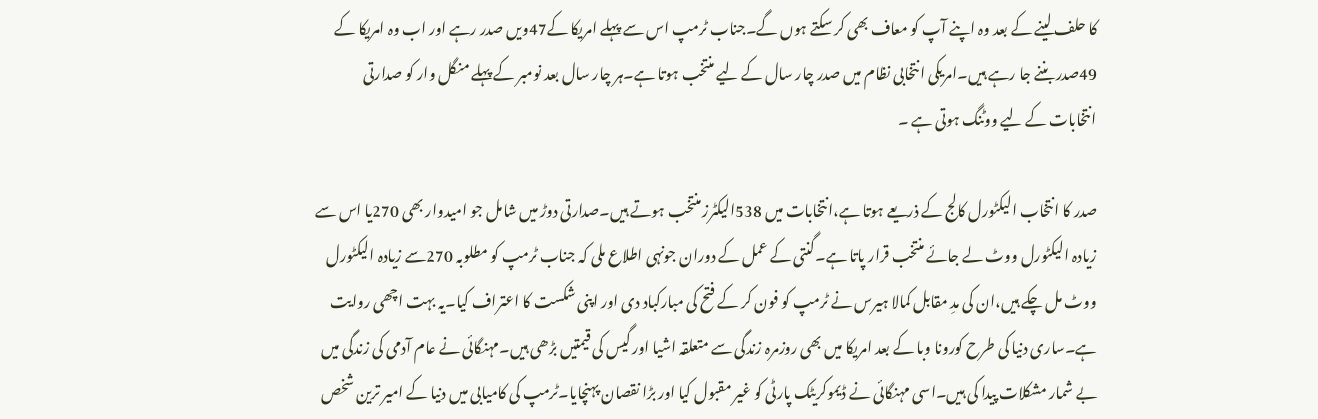کا حلف لینے کے بعد وہ اپنے آپ کو معاف بھی کر سکتے ہوں گے۔جناب ٹرمپ اس سے پہلے امریکا کے47ویں صدر رہے اور اب وہ امریکا کے 49صدر بننے جا رہے ہیں۔امریکی انتخابی نظام میں صدر چار سال کے لیے منتخب ہوتا ہے۔ہر چار سال بعد نومبر کے پہلے منگل وار کو صدارتی انتخابات کے لیے ووٹنگ ہوتی ہے ۔

صدر کا انتخاب الیکٹورل کالج کے ذریعے ہوتا ہے،انتخابات میں 538الیکٹرز منتخب ہوتے ہیں۔صدارتی دوڑ میں شامل جو امیدوار بھی 270یا اس سے زیادہ الیکٹورل ووٹ لے جائے منتخب قرار پاتا ہے۔گنتی کے عمل کے دوران جونہی اطلاع ملی کہ جناب ٹرمپ کو مطلوبہ 270سے زیادہ الیکٹورل ووٹ مل چکے ہیں،ان کی مدِ مقابل کمالا ہیرس نے ٹرمپ کو فون کر کے فتح کی مبارکباد دی اور اپنی شکست کا اعتراف کیا۔یہ بہت اچھی روایت ہے۔ساری دنیا کی طرح کورونا وبا کے بعد امریکا میں بھی روزمرہ زندگی سے متعلقہ اشیا اور گیس کی قیمتیں بڑھی ہیں۔مہنگائی نے عام آدمی کی زندگی میں بے شمار مشکلات پیدا کی ہیں۔اسی مہنگائی نے ڈیموکریٹک پارٹی کو غیر مقبول کیا اور بڑا نقصان پہنچایا۔ٹرمپ کی کامیابی میں دنیا کے امیر ترین شخص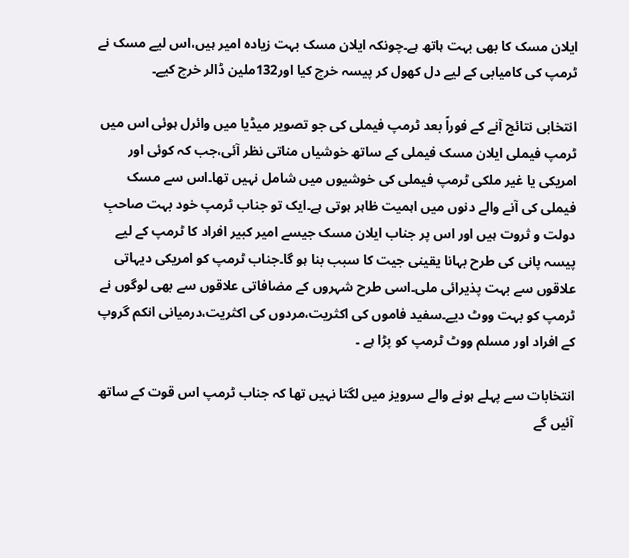ایلان مسک کا بھی بہت ہاتھ ہے۔چونکہ ایلان مسک بہت زیادہ امیر ہیں،اس لیے مسک نے ٹرمپ کی کامیابی کے لیے دل کھول کر پیسہ خرچ کیا اور132ملین ڈالر خرچ کیے۔

انتخابی نتائج آنے کے فوراً بعد ٹرمپ فیملی کی جو تصویر میڈیا میں وائرل ہوئی اس میں ٹرمپ فیملی ایلان مسک فیملی کے ساتھ خوشیاں مناتی نظر آئی،جب کہ کوئی اور امریکی یا غیر ملکی ٹرمپ فیملی کی خوشیوں میں شامل نہیں تھا۔اس سے مسک فیملی کی آنے والے دنوں میں اہمیت ظاہر ہوتی ہے۔ایک تو جناب ٹرمپ خود بہت صاحبِ دولت و ثروت ہیں اور اس پر جناب ایلان مسک جیسے امیر کبیر افراد کا ٹرمپ کے لیے پیسہ پانی کی طرح بہانا یقینی جیت کا سبب بنا ہو گا۔جناب ٹرمپ کو امریکی دیہاتی علاقوں سے بہت پذیرائی ملی۔اسی طرح شہروں کے مضافاتی علاقوں سے بھی لوگوں نے ٹرمپ کو بہت ووٹ دیے۔سفید فاموں کی اکثریت،مردوں کی اکثریت،درمیانی انکم گروپ کے افراد اور مسلم ووٹ ٹرمپ کو پڑا ہے ۔

انتخابات سے پہلے ہونے والے سرویز میں لگتا نہیں تھا کہ جناب ٹرمپ اس قوت کے ساتھ آئیں گے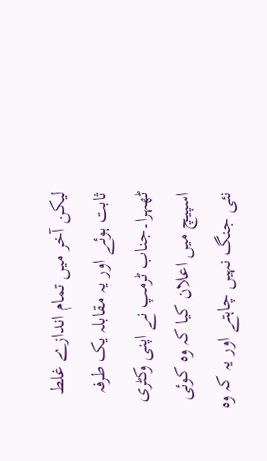لیکن آخر میں تمام اندازے غلط ثابت ہوئے اور یہ مقابلہ یک طرفہ ٹھہرا۔جناب ٹرمپ نے اپنی وکٹری اسپیچ میں اعلان کیا کہ وہ کوئی نئی جنگ نہیں چاہتے اور یہ کہ وہ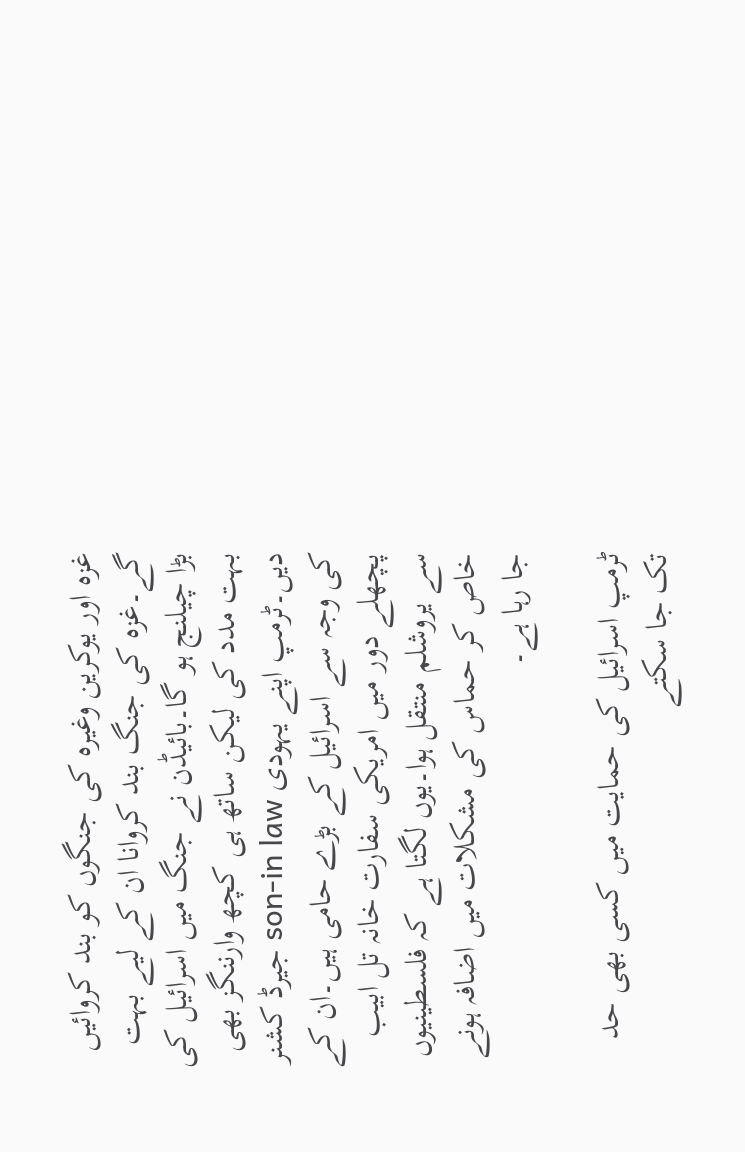غزہ اور یوکرین وغیرہ کی جنگوں کو بند کروائیں گے۔غزہ کی جنگ بند کروانا ان کے لیے بہت بڑا چیلنج ہو گا۔بائیڈن نے جنگ میں اسرائیل کی بہت مدد کی لیکن ساتھ ہی کچھ وارننگز بھی دیں۔ٹرمپ اپنے یہودی son-in law جیرڈ کشنر کی وجہ سے اسرائیل کے بڑے حامی ہیں۔ان کے پچھلے دور میں امریکی سفارت خانہ تل ابیب سے یروشلم منتقل ہوا۔یوں لگتا ہے کہ فلسطینیوں خاص کر حماس کی مشکلات میں اضافہ ہونے جا رہا ہے۔

ٹرمپ اسرائیل کی حمایت میں کسی بھی حد تک جا سکتے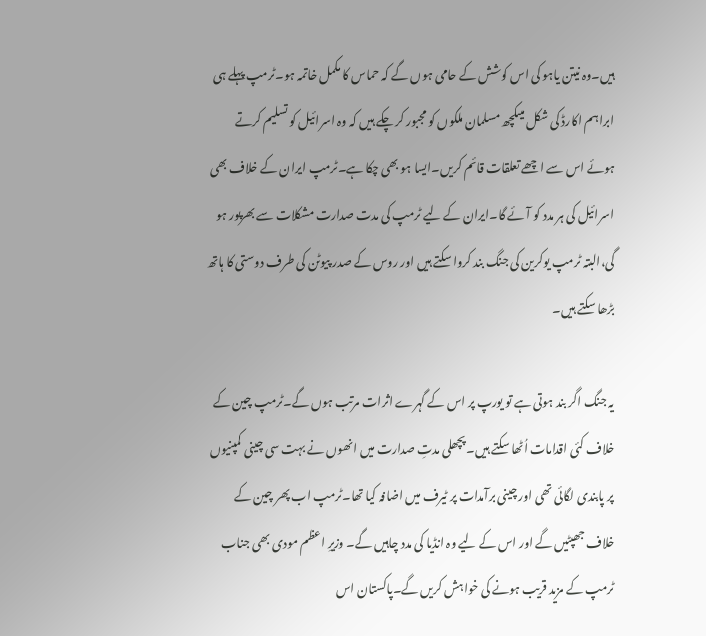ہیں۔وہ نیتن یاہو کی اس کوشش کے حامی ہوں گے کہ حماس کا مکمل خاتمہ ہو۔ٹرمپ پہلے ہی ابراہم اکارڈ کی شکل میںکچھ مسلمان ملکوں کو مجبور کر چکے ہیں کہ وہ اسرائیل کو تسلیم کرتے ہوئے اس سے اچھے تعلقات قائم کریں۔ایسا ہو بھی چکا ہے۔ٹرمپ ایران کے خلاف بھی اسرائیل کی ہر مدد کو آئے گا۔ایران کے لیے ٹرمپ کی مدت صدارت مشکلات سے بھرپور ہو گی،البتہ ٹرمپ یوکرین کی جنگ بند کروا سکتے ہیں اور روس کے صدر پیوٹن کی طرف دوستی کا ہاتھ بڑھا سکتے ہیں۔

یہ جنگ اگر بند ہوتی ہے تو یورپ پر اس کے گہرے اثرات مرتب ہوں گے۔ٹرمپ چین کے خلاف کئی اقدامات اُٹھا سکتے ہیں۔پچھلی مدتِ صدارت میں انھوں نے بہت سی چینی کمپنیوں پر پابندی لگائی تھی اور چینی برآمدات پر ٹیرف میں اضافہ کیا تھا۔ٹرمپ اب پھر چین کے خلاف جھپٹیں گے اور اس کے لیے وہ انڈیا کی مدد چاہیں گے۔ وزیرِ اعظم مودی بھی جناب ٹرمپ کے مزید قریب ہونے کی خواہش کریں گے۔پاکستان اس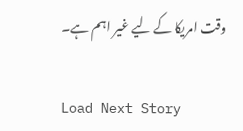وقت امریکا کے لیے غیر اہم ہے۔

Load Next Story